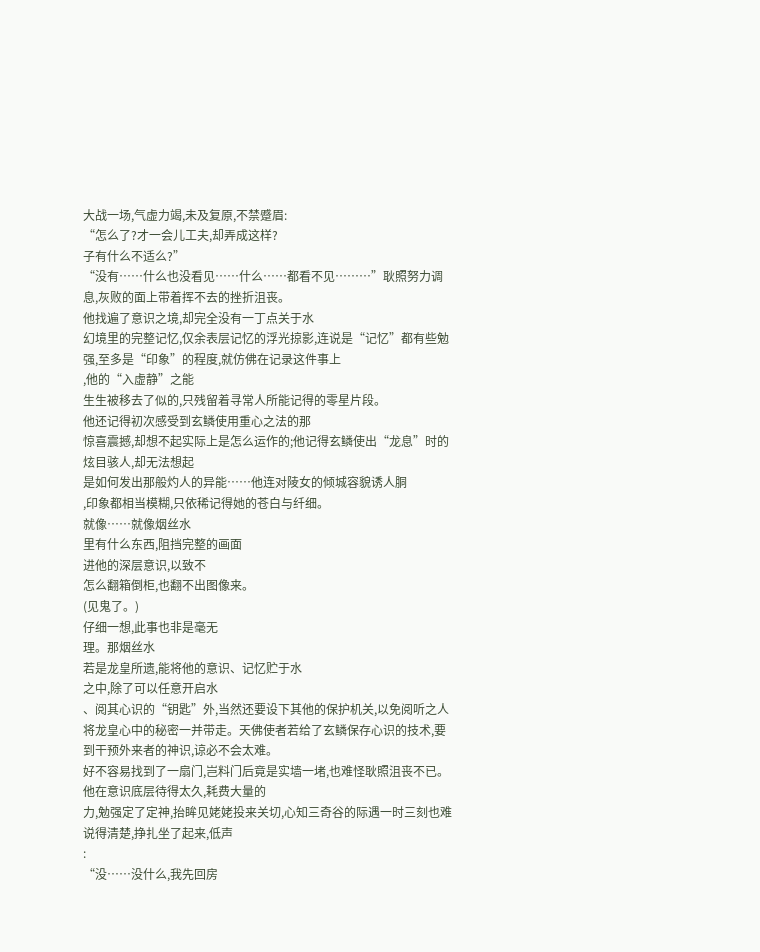大战一场,气虚力竭,未及复原,不禁蹙眉:
“怎么了?才一会儿工夫,却弄成这样?
子有什么不适么?”
“没有……什么也没看见……什么……都看不见………”耿照努力调息,灰败的面上带着挥不去的挫折沮丧。
他找遍了意识之境,却完全没有一丁点关于水
幻境里的完整记忆,仅余表层记忆的浮光掠影,连说是“记忆”都有些勉强,至多是“印象”的程度,就仿佛在记录这件事上
,他的“入虚静”之能
生生被移去了似的,只残留着寻常人所能记得的零星片段。
他还记得初次感受到玄鳞使用重心之法的那
惊喜震撼,却想不起实际上是怎么运作的;他记得玄鳞使出“龙息”时的炫目骇人,却无法想起
是如何发出那般灼人的异能……他连对陵女的倾城容貌诱人胴
,印象都相当模糊,只依稀记得她的苍白与纤细。
就像……就像烟丝水
里有什么东西,阻挡完整的画面
进他的深层意识,以致不
怎么翻箱倒柜,也翻不出图像来。
(见鬼了。)
仔细一想,此事也非是毫无
理。那烟丝水
若是龙皇所遗,能将他的意识、记忆贮于水
之中,除了可以任意开启水
、阅其心识的“钥匙”外,当然还要设下其他的保护机关,以免阅听之人将龙皇心中的秘密一并带走。天佛使者若给了玄鳞保存心识的技术,要
到干预外来者的神识,谅必不会太难。
好不容易找到了一扇门,岂料门后竟是实墙一堵,也难怪耿照沮丧不已。他在意识底层待得太久,耗费大量的
力,勉强定了定神,抬眸见姥姥投来关切,心知三奇谷的际遇一时三刻也难说得清楚,挣扎坐了起来,低声
:
“没……没什么,我先回房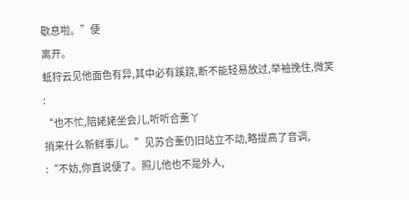歇息啦。”便
离开。
蚳狩云见他面色有异,其中必有蹊跷,断不能轻易放过,举袖挽住,微笑
:
“也不忙,陪姥姥坐会儿,听听合薰丫
捎来什么新鲜事儿。”见苏合薰仍旧站立不动,略提高了音调,
:“不妨,你直说便了。照儿他也不是外人,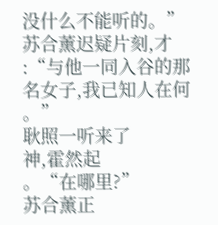没什么不能听的。”
苏合薰迟疑片刻,才
:“与他一同入谷的那名女子,我已知人在何
。”
耿照一听来了
神,霍然起
。“在哪里?”
苏合薰正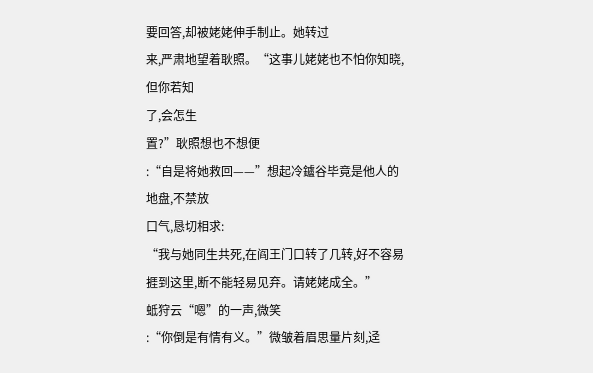要回答,却被姥姥伸手制止。她转过
来,严肃地望着耿照。“这事儿姥姥也不怕你知晓,但你若知
了,会怎生
置?”耿照想也不想便
:“自是将她救回——”想起冷鑪谷毕竟是他人的地盘,不禁放
口气,恳切相求:
“我与她同生共死,在阎王门口转了几转,好不容易捱到这里,断不能轻易见弃。请姥姥成全。”
蚳狩云“嗯”的一声,微笑
:“你倒是有情有义。”微皱着眉思量片刻,迳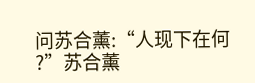问苏合薰:“人现下在何
?”苏合薰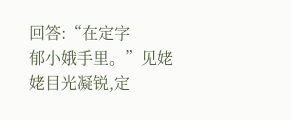回答:“在定字
郁小娥手里。”见姥姥目光凝锐,定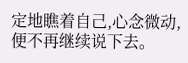定地瞧着自己,心念微动,便不再继续说下去。